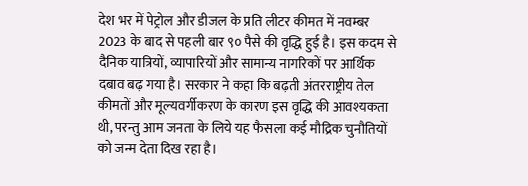देश भर में पेट्रोल और डीजल के प्रति लीटर कीमत में नवम्बर 2023 के बाद से पहली बार ९० पैसे की वृद्धि हुई है। इस कदम से दैनिक यात्रियों, व्यापारियों और सामान्य नागरिकों पर आर्थिक दबाव बढ़ गया है। सरकार ने कहा कि बढ़ती अंतरराष्ट्रीय तेल कीमतों और मूल्यवर्गीकरण के कारण इस वृद्धि की आवश्यकता थी, परन्तु आम जनता के लिये यह फैसला कई मौद्रिक चुनौतियों को जन्म देता दिख रहा है।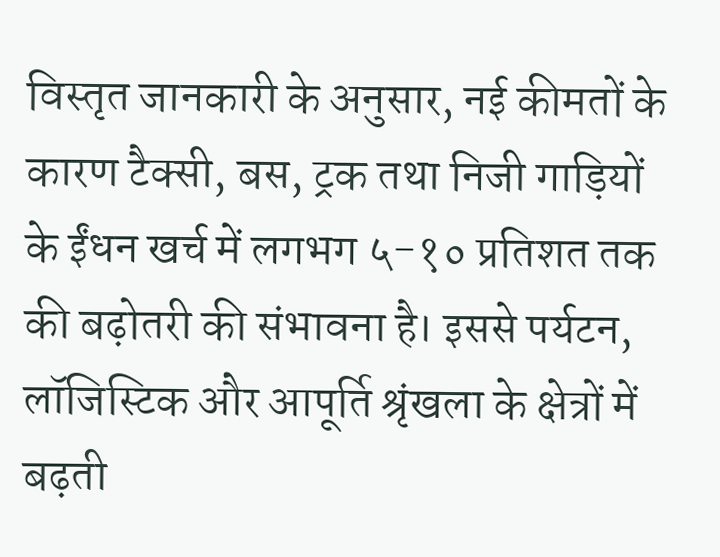विस्तृत जानकारी के अनुसार, नई कीमतों के कारण टैक्सी, बस, ट्रक तथा निजी गाड़ियों के ईंधन खर्च में लगभग ५-१० प्रतिशत तक की बढ़ोतरी की संभावना है। इससे पर्यटन, लॉजिस्टिक और आपूर्ति श्रृंखला के क्षेत्रों में बढ़ती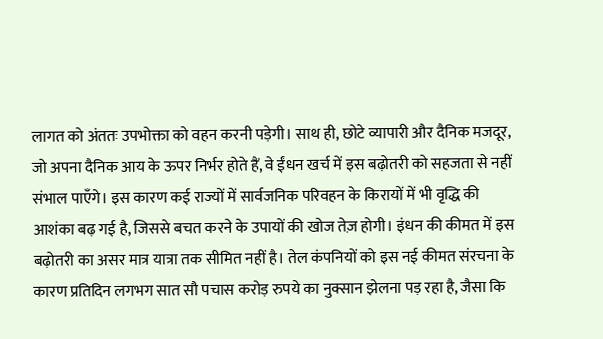लागत को अंततः उपभोक्ता को वहन करनी पड़ेगी। साथ ही, छोटे व्यापारी और दैनिक मजदूर, जो अपना दैनिक आय के ऊपर निर्भर होते हैं, वे ईंधन खर्च में इस बढ़ोतरी को सहजता से नहीं संभाल पाएँगे। इस कारण कई राज्यों में सार्वजनिक परिवहन के किरायों में भी वृद्धि की आशंका बढ़ गई है, जिससे बचत करने के उपायों की खोज तेज़ होगी। इंधन की कीमत में इस बढ़ोतरी का असर मात्र यात्रा तक सीमित नहीं है। तेल कंपनियों को इस नई कीमत संरचना के कारण प्रतिदिन लगभग सात सौ पचास करोड़ रुपये का नुक्सान झेलना पड़ रहा है, जैसा कि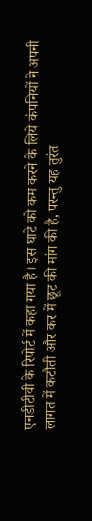एनडीटीवी के रिपोर्ट में कहा गया है। इस घाटे को कम करने के लिये कंपनियों ने अपनी लागत में कटौती और कर में छूट की मांग की है, परन्तु यह तुरंत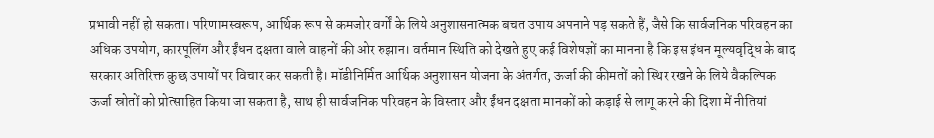प्रभावी नहीं हो सकता। परिणामस्वरूप, आर्थिक रूप से कमजोर वर्गों के लिये अनुशासनात्मक बचत उपाय अपनाने पड़ सकते हैं, जैसे कि सार्वजनिक परिवहन का अधिक उपयोग, कारपूलिंग और ईंधन दक्षता वाले वाहनों की ओर रुझान। वर्तमान स्थिति को देखते हुए कई विशेषज्ञों का मानना है कि इस इंधन मूल्यवृद्धि के बाद सरकार अतिरिक्त कुछ उपायों पर विचार कर सकती है। मॉडीनिर्मित आर्थिक अनुशासन योजना के अंतर्गत, ऊर्जा की कीमतों को स्थिर रखने के लिये वैकल्पिक ऊर्जा स्रोतों को प्रोत्साहित किया जा सकता है, साथ ही सार्वजनिक परिवहन के विस्तार और ईंधन दक्षता मानकों को कड़ाई से लागू करने की दिशा में नीतियां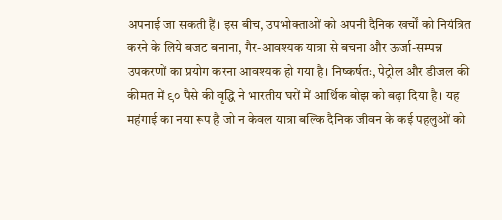अपनाई जा सकती हैं। इस बीच, उपभोक्ताओं को अपनी दैनिक खर्चों को नियंत्रित करने के लिये बजट बनाना, गैर-आवश्यक यात्रा से बचना और ऊर्जा-सम्पन्न उपकरणों का प्रयोग करना आवश्यक हो गया है। निष्कर्षतः, पेट्रोल और डीजल की कीमत में ९० पैसे की वृद्धि ने भारतीय घरों में आर्थिक बोझ को बढ़ा दिया है। यह महंगाई का नया रूप है जो न केवल यात्रा बल्कि दैनिक जीवन के कई पहलुओं को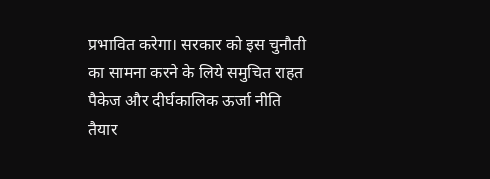प्रभावित करेगा। सरकार को इस चुनौती का सामना करने के लिये समुचित राहत पैकेज और दीर्घकालिक ऊर्जा नीति तैयार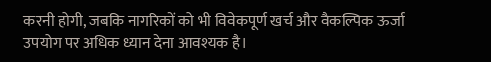करनी होगी, जबकि नागरिकों को भी विवेकपूर्ण खर्च और वैकल्पिक ऊर्जा उपयोग पर अधिक ध्यान देना आवश्यक है।